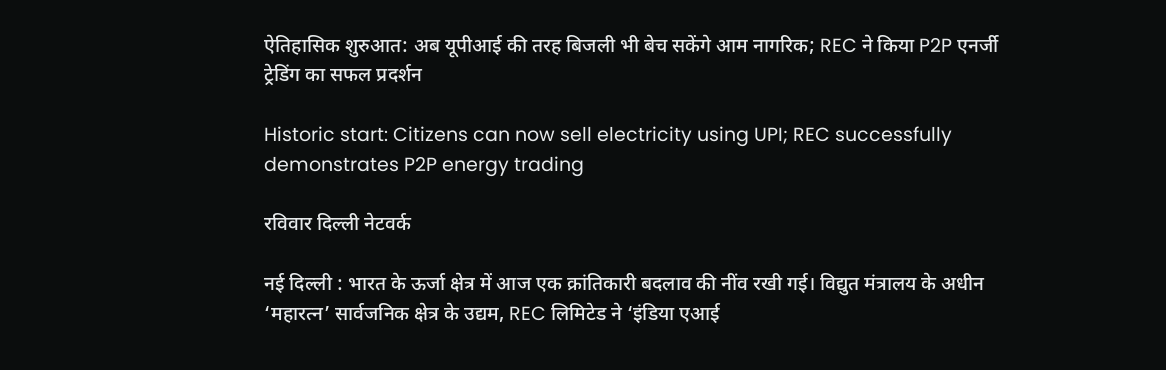ऐतिहासिक शुरुआत: अब यूपीआई की तरह बिजली भी बेच सकेंगे आम नागरिक; REC ने किया P2P एनर्जी ट्रेडिंग का सफल प्रदर्शन

Historic start: Citizens can now sell electricity using UPI; REC successfully demonstrates P2P energy trading

रविवार दिल्ली नेटवर्क

नई दिल्ली : भारत के ऊर्जा क्षेत्र में आज एक क्रांतिकारी बदलाव की नींव रखी गई। विद्युत मंत्रालय के अधीन ‘महारत्न’ सार्वजनिक क्षेत्र के उद्यम, REC लिमिटेड ने ‘इंडिया एआई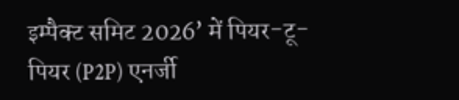इम्पैक्ट समिट 2026’ में पियर-टू-पियर (P2P) एनर्जी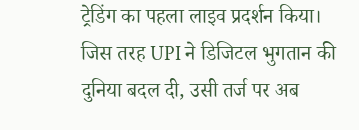ट्रेडिंग का पहला लाइव प्रदर्शन किया। जिस तरह UPI ने डिजिटल भुगतान की दुनिया बदल दी, उसी तर्ज पर अब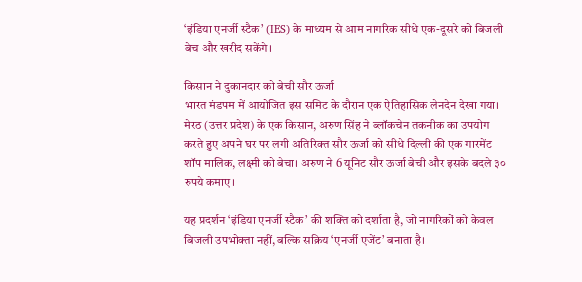‘इंडिया एनर्जी स्टैक’ (IES) के माध्यम से आम नागरिक सीधे एक-दूसरे को बिजली बेच और खरीद सकेंगे।

किसान ने दुकानदार को बेची सौर ऊर्जा
भारत मंडपम में आयोजित इस समिट के दौरान एक ऐतिहासिक लेनदेन देखा गया। मेरठ (उत्तर प्रदेश) के एक किसान, अरुण सिंह ने ब्लॉकचेन तकनीक का उपयोग करते हुए अपने घर पर लगी अतिरिक्त सौर ऊर्जा को सीधे दिल्ली की एक गारमेंट शॉप मालिक, लक्ष्मी को बेचा। अरुण ने 6 यूनिट सौर ऊर्जा बेची और इसके बदले ३० रुपये कमाए।

यह प्रदर्शन ‘इंडिया एनर्जी स्टैक’ की शक्ति को दर्शाता है, जो नागरिकों को केवल बिजली उपभोक्ता नहीं, बल्कि सक्रिय ‘एनर्जी एजेंट’ बनाता है।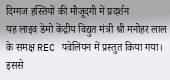दिग्गज हस्तियों की मौजूदगी में प्रदर्शन
यह लाइव डेमो केंद्रीय विद्युत मंत्री श्री मनोहर लाल के समक्ष REC पवेलियन में प्रस्तुत किया गया। इससे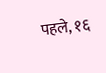पहले, १६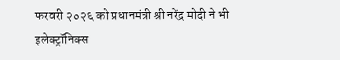फरवरी २०२६ को प्रधानमंत्री श्री नरेंद्र मोदी ने भी इलेक्ट्रॉनिक्स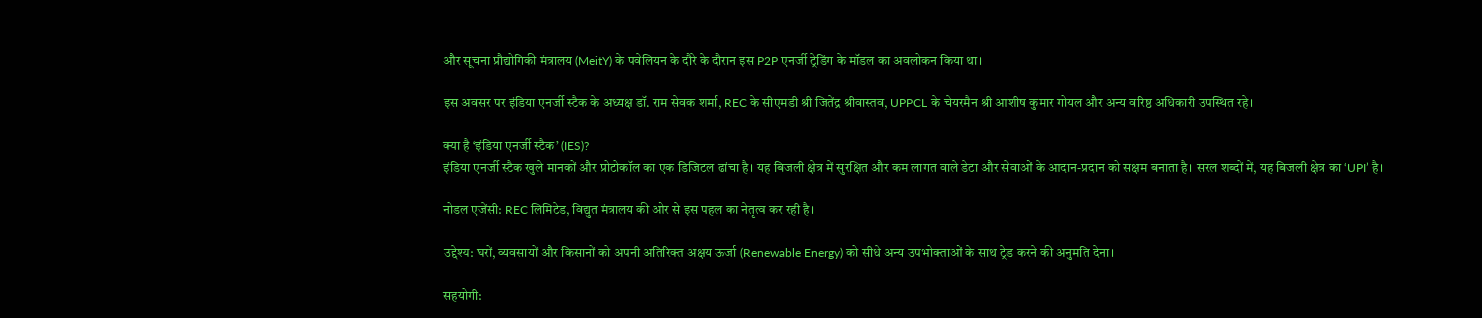और सूचना प्रौद्योगिकी मंत्रालय (MeitY) के पवेलियन के दौरे के दौरान इस P2P एनर्जी ट्रेडिंग के मॉडल का अवलोकन किया था।

इस अवसर पर इंडिया एनर्जी स्टैक के अध्यक्ष डॉ. राम सेवक शर्मा, REC के सीएमडी श्री जितेंद्र श्रीवास्तव, UPPCL के चेयरमैन श्री आशीष कुमार गोयल और अन्य वरिष्ठ अधिकारी उपस्थित रहे।

क्या है ‘इंडिया एनर्जी स्टैक’ (IES)?
इंडिया एनर्जी स्टैक खुले मानकों और प्रोटोकॉल का एक डिजिटल ढांचा है। यह बिजली क्षेत्र में सुरक्षित और कम लागत वाले डेटा और सेवाओं के आदान-प्रदान को सक्षम बनाता है। सरल शब्दों में, यह बिजली क्षेत्र का ‘UPI’ है।

नोडल एजेंसी: REC लिमिटेड, विद्युत मंत्रालय की ओर से इस पहल का नेतृत्व कर रही है।

उद्देश्य: घरों, व्यवसायों और किसानों को अपनी अतिरिक्त अक्षय ऊर्जा (Renewable Energy) को सीधे अन्य उपभोक्ताओं के साथ ट्रेड करने की अनुमति देना।

सहयोगी: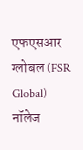एफएसआर ग्लोबल (FSR Global) नॉलेज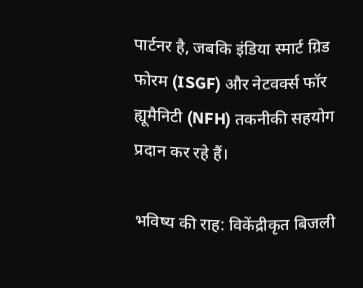पार्टनर है, जबकि इंडिया स्मार्ट ग्रिड फोरम (ISGF) और नेटवर्क्स फॉर ह्यूमैनिटी (NFH) तकनीकी सहयोग प्रदान कर रहे हैं।

भविष्य की राह: विकेंद्रीकृत बिजली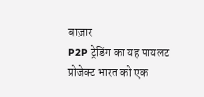बाज़ार
P2P ट्रेडिंग का यह पायलट प्रोजेक्ट भारत को एक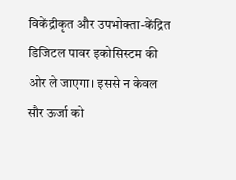विकेंद्रीकृत और उपभोक्ता-केंद्रित डिजिटल पावर इकोसिस्टम की ओर ले जाएगा। इससे न केवल सौर ऊर्जा को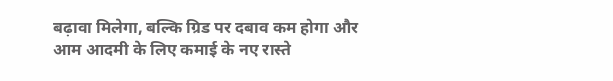बढ़ावा मिलेगा, बल्कि ग्रिड पर दबाव कम होगा और आम आदमी के लिए कमाई के नए रास्ते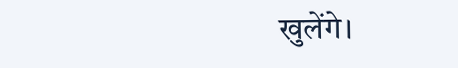खुलेंगे।